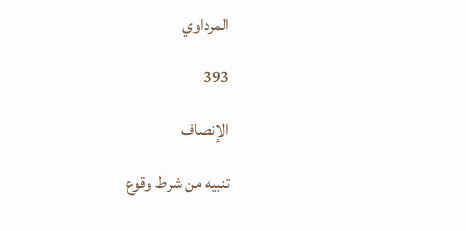المرداوي

393

الإنصاف

تنبيه من شرط وقوع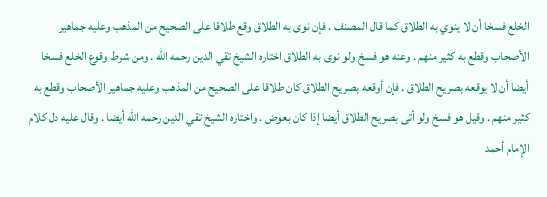الخلع فسخا أن لا ينوي به الطلاق كما قال المصنف . فإن نوى به الطلاق وقع طلاقا على الصحيح من المذهب وعليه جماهير الأصحاب وقطع به كثير منهم . وعنه هو فسخ ولو نوى به الطلاق اختاره الشيخ تقي الدين رحمه الله . ومن شرط وقوع الخلع فسخا أيضا أن لا يوقعه بصريح الطلاق . فإن أوقعه بصريح الطلاق كان طلاقا على الصحيح من المذهب وعليه جماهير الأصحاب وقطع به كثير منهم . وقيل هو فسخ ولو أتى بصريح الطلاق أيضا إذا كان بعوض . واختاره الشيخ تقي الدين رحمه الله أيضا . وقال عليه دل كلام الإمام أحمد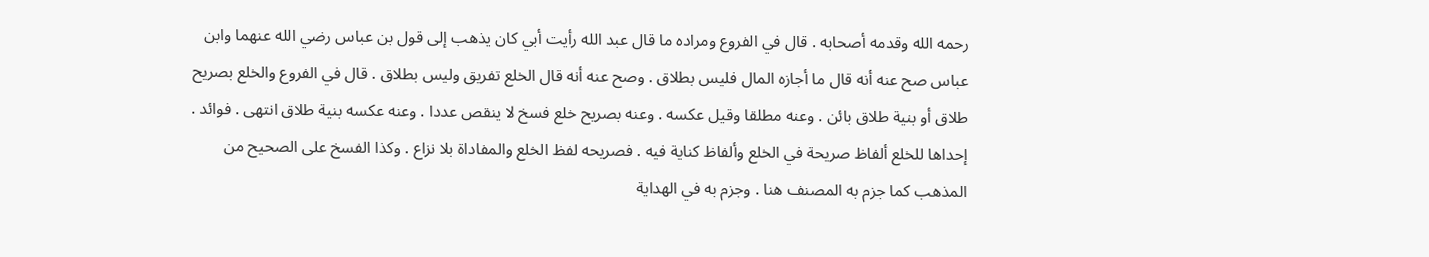رحمه الله وقدمه أصحابه . قال في الفروع ومراده ما قال عبد الله رأيت أبي كان يذهب إلى قول بن عباس رضي الله عنهما وابن عباس صح عنه أنه قال ما أجازه المال فليس بطلاق . وصح عنه أنه قال الخلع تفريق وليس بطلاق . قال في الفروع والخلع بصريح طلاق أو بنية طلاق بائن . وعنه مطلقا وقيل عكسه . وعنه بصريح خلع فسخ لا ينقص عددا . وعنه عكسه بنية طلاق انتهى . فوائد . إحداها للخلع ألفاظ صريحة في الخلع وألفاظ كناية فيه . فصريحه لفظ الخلع والمفاداة بلا نزاع . وكذا الفسخ على الصحيح من المذهب كما جزم به المصنف هنا . وجزم به في الهداية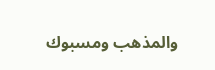والمذهب ومسبوك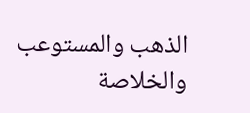الذهب والمستوعب والخلاصة